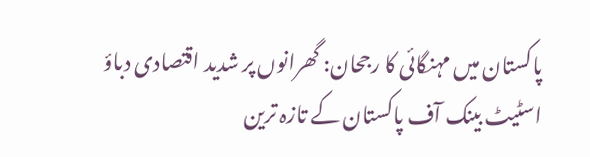پاکستان میں مہنگائی کا رجحان: گھرانوں پر شدید اقتصادی دباؤ
اسٹیٹ بینک آف پاکستان کے تازہ ترین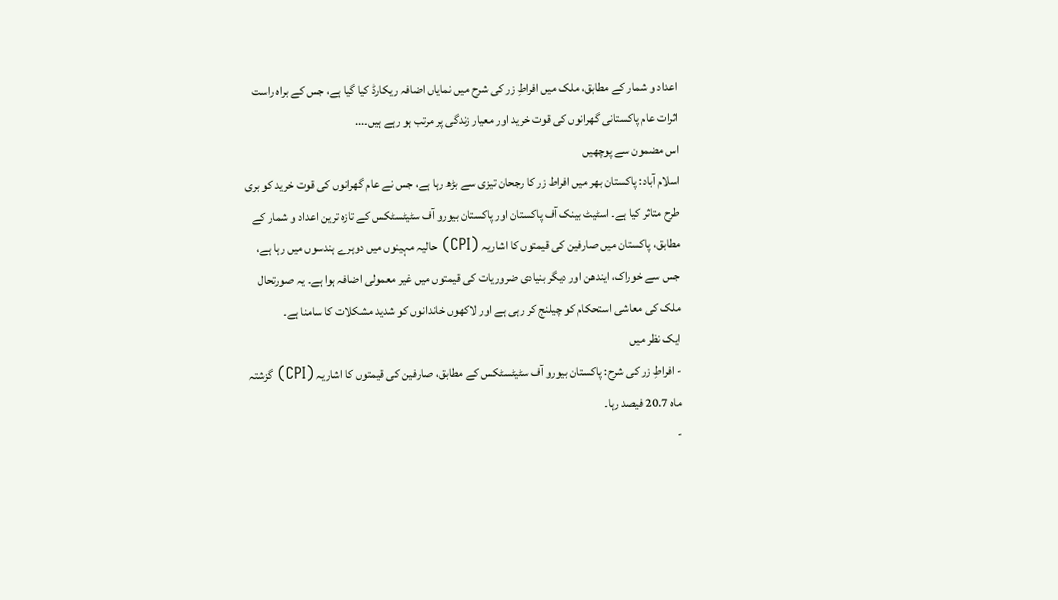اعداد و شمار کے مطابق، ملک میں افراطِ زر کی شرح میں نمایاں اضافہ ریکارڈ کیا گیا ہے، جس کے براہ راست اثرات عام پاکستانی گھرانوں کی قوت خرید اور معیار زندگی پر مرتب ہو رہے ہیں۔...
اس مضمون سے پوچھیں
اسلام آباد: پاکستان بھر میں افراط زر کا رجحان تیزی سے بڑھ رہا ہے، جس نے عام گھرانوں کی قوت خرید کو بری طرح متاثر کیا ہے۔ اسٹیٹ بینک آف پاکستان اور پاکستان بیورو آف سٹیٹسٹکس کے تازہ ترین اعداد و شمار کے مطابق، پاکستان میں صارفین کی قیمتوں کا اشاریہ (CPI) حالیہ مہینوں میں دوہرے ہندسوں میں رہا ہے، جس سے خوراک، ایندھن اور دیگر بنیادی ضروریات کی قیمتوں میں غیر معمولی اضافہ ہوا ہے۔ یہ صورتحال ملک کی معاشی استحکام کو چیلنج کر رہی ہے اور لاکھوں خاندانوں کو شدید مشکلات کا سامنا ہے۔
ایک نظر میں
- افراطِ زر کی شرح: پاکستان بیورو آف سٹیٹسٹکس کے مطابق، صارفین کی قیمتوں کا اشاریہ (CPI) گزشتہ ماہ 20.7 فیصد رہا۔
-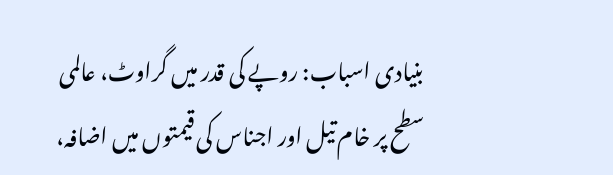بنیادی اسباب: روپے کی قدر میں گراوٹ، عالمی سطح پر خام تیل اور اجناس کی قیمتوں میں اضافہ،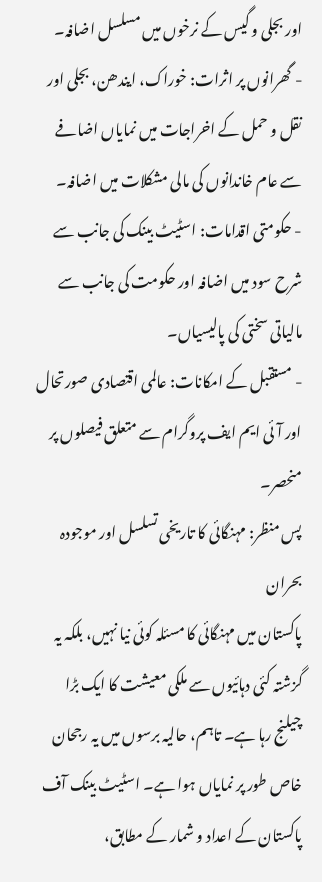اور بجلی و گیس کے نرخوں میں مسلسل اضافہ۔
- گھرانوں پر اثرات: خوراک، ایندھن، بجلی اور نقل و حمل کے اخراجات میں نمایاں اضافے سے عام خاندانوں کی مالی مشکلات میں اضافہ۔
- حکومتی اقدامات: اسٹیٹ بینک کی جانب سے شرح سود میں اضافہ اور حکومت کی جانب سے مالیاتی سختی کی پالیسیاں۔
- مستقبل کے امکانات: عالمی اقتصادی صورتحال اور آئی ایم ایف پروگرام سے متعلق فیصلوں پر منحصر۔
پس منظر: مہنگائی کا تاریخی تسلسل اور موجودہ بحران
پاکستان میں مہنگائی کا مسئلہ کوئی نیا نہیں، بلکہ یہ گزشتہ کئی دہائیوں سے ملکی معیشت کا ایک بڑا چیلنج رہا ہے۔ تاہم، حالیہ برسوں میں یہ رجحان خاص طور پر نمایاں ہوا ہے۔ اسٹیٹ بینک آف پاکستان کے اعداد و شمار کے مطابق،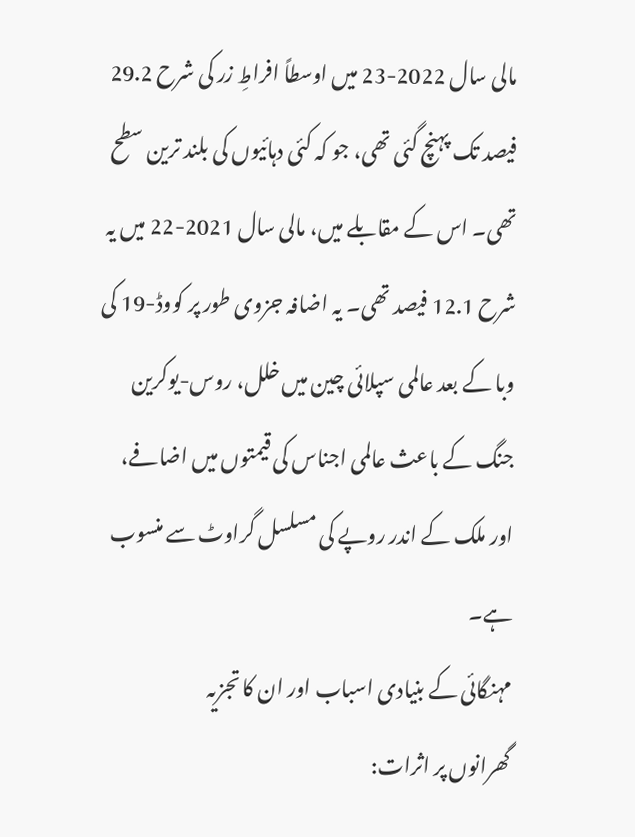مالی سال 2022-23 میں اوسطاً افراطِ زر کی شرح 29.2 فیصد تک پہنچ گئی تھی، جو کہ کئی دہائیوں کی بلند ترین سطح تھی۔ اس کے مقابلے میں، مالی سال 2021-22 میں یہ شرح 12.1 فیصد تھی۔ یہ اضافہ جزوی طور پر کووڈ-19 کی وبا کے بعد عالمی سپلائی چین میں خلل، روس-یوکرین جنگ کے باعث عالمی اجناس کی قیمتوں میں اضافے، اور ملک کے اندر روپے کی مسلسل گراوٹ سے منسوب ہے۔
مہنگائی کے بنیادی اسباب اور ان کا تجزیہ
گھرانوں پر اثرات: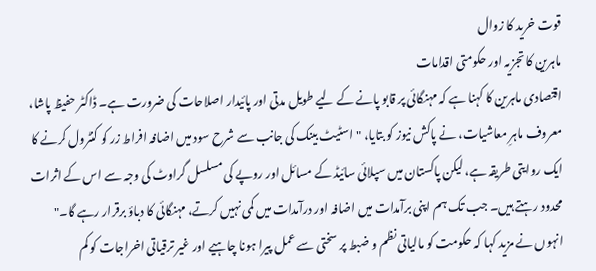قوت خرید کا زوال
ماہرین کا تجزیہ اور حکومتی اقدامات
اقتصادی ماہرین کا کہنا ہے کہ مہنگائی پر قابو پانے کے لیے طویل مدتی اور پائیدار اصلاحات کی ضرورت ہے۔ ڈاکٹر حفیظ پاشا، معروف ماہرِ معاشیات، نے پاکش نیوز کو بتایا، "اسٹیٹ بینک کی جانب سے شرح سود میں اضافہ افراط زر کو کنٹرول کرنے کا ایک روایتی طریقہ ہے، لیکن پاکستان میں سپلائی سائیڈ کے مسائل اور روپے کی مسلسل گراوٹ کی وجہ سے اس کے اثرات محدود رہتے ہیں۔ جب تک ہم اپنی برآمدات میں اضافہ اور درآمدات میں کمی نہیں کرتے، مہنگائی کا دباؤ برقرار رہے گا۔" انہوں نے مزید کہا کہ حکومت کو مالیاتی نظم و ضبط پر سختی سے عمل پیرا ہونا چاہیے اور غیر ترقیاتی اخراجات کو کم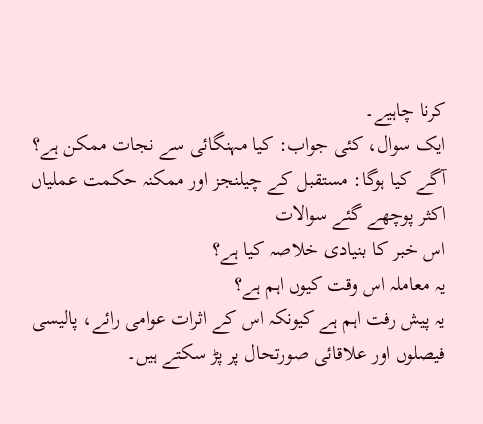کرنا چاہیے۔
ایک سوال، کئی جواب: کیا مہنگائی سے نجات ممکن ہے؟
آگے کیا ہوگا: مستقبل کے چیلنجز اور ممکنہ حکمت عملیاں
اکثر پوچھے گئے سوالات
اس خبر کا بنیادی خلاصہ کیا ہے؟
یہ معاملہ اس وقت کیوں اہم ہے؟
یہ پیش رفت اہم ہے کیونکہ اس کے اثرات عوامی رائے، پالیسی فیصلوں اور علاقائی صورتحال پر پڑ سکتے ہیں۔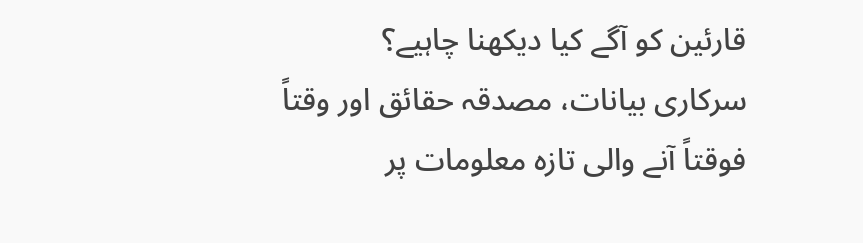قارئین کو آگے کیا دیکھنا چاہیے؟
سرکاری بیانات، مصدقہ حقائق اور وقتاً فوقتاً آنے والی تازہ معلومات پر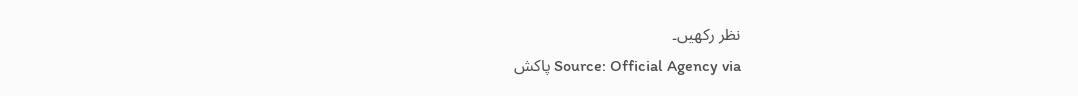نظر رکھیں۔
Source: Official Agency via پاکش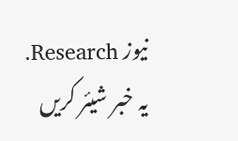نیوز Research.
یہ خبر شیئر کریں